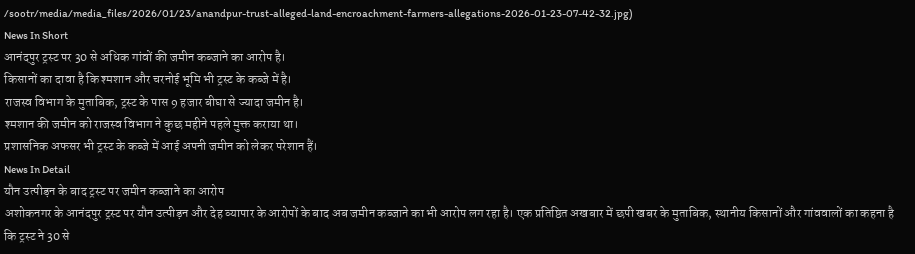/sootr/media/media_files/2026/01/23/anandpur-trust-alleged-land-encroachment-farmers-allegations-2026-01-23-07-42-32.jpg)
News In Short
आनंदपुर ट्रस्ट पर 30 से अधिक गांवों की जमीन कब्जाने का आरोप है।
किसानों का दावा है कि श्मशान और चरनोई भूमि भी ट्रस्ट के कब्जे में है।
राजस्व विभाग के मुताबिक, ट्रस्ट के पास 9 हजार बीघा से ज्यादा जमीन है।
श्मशान की जमीन को राजस्व विभाग ने कुछ महीने पहले मुक्त कराया था।
प्रशासनिक अफसर भी ट्रस्ट के कब्जे में आई अपनी जमीन को लेकर परेशान हैं।
News In Detail
यौन उत्पीड़न के बाद ट्रस्ट पर जमीन कब्जाने का आरोप
अशोकनगर के आनंदपुर ट्रस्ट पर यौन उत्पीड़न और देह व्यापार के आरोपों के बाद अब जमीन कब्जाने का भी आरोप लग रहा है। एक प्रतिष्ठित अखबार में छपी खबर के मुताबिक, स्थानीय किसानों और गांववालों का कहना है कि ट्रस्ट ने 30 से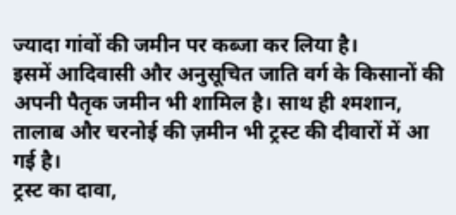ज्यादा गांवों की जमीन पर कब्जा कर लिया है।
इसमें आदिवासी और अनुसूचित जाति वर्ग के किसानों की अपनी पैतृक जमीन भी शामिल है। साथ ही श्मशान, तालाब और चरनोई की ज़मीन भी ट्रस्ट की दीवारों में आ गई है।
ट्रस्ट का दावा,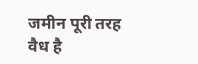जमीन पूरी तरह वैध है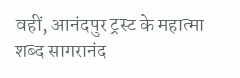वहीं, आनंदपुर ट्रस्ट के महात्मा शब्द सागरानंद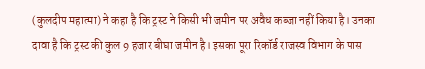(कुलदीप महात्मा) ने कहा है कि ट्रस्ट ने किसी भी जमीन पर अवैध कब्जा नहीं किया है। उनका दावा है कि ट्रस्ट की कुल 9 हजार बीघा जमीन है। इसका पूरा रिकॉर्ड राजस्व विभाग के पास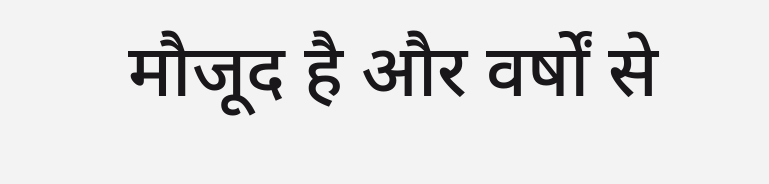मौजूद है और वर्षों से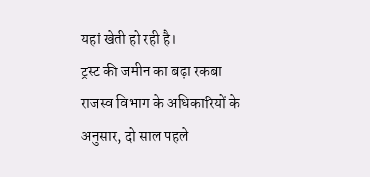यहां खेती हो रही है।
ट्रस्ट की जमीन का बढ़ा रकबा
राजस्व विभाग के अधिकारियों के अनुसार, दो साल पहले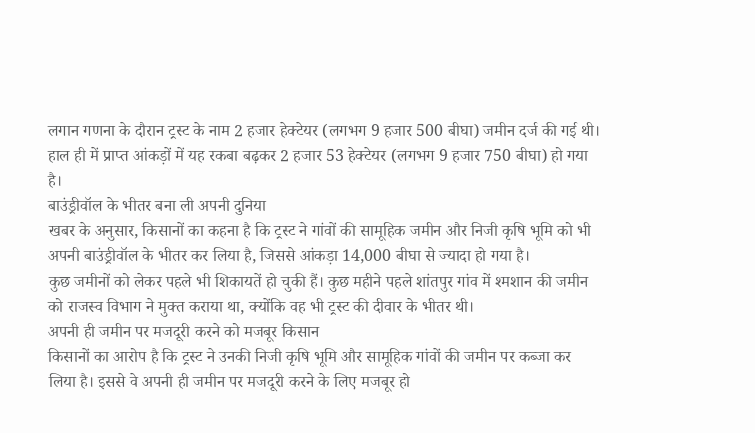लगान गणना के दौरान ट्रस्ट के नाम 2 हजार हेक्टेयर (लगभग 9 हजार 500 बीघा) जमीन दर्ज की गई थी। हाल ही में प्राप्त आंकड़ों में यह रकबा बढ़कर 2 हजार 53 हेक्टेयर (लगभग 9 हजार 750 बीघा) हो गया है।
बाउंड्रीवॉल के भीतर बना ली अपनी दुनिया
खबर के अनुसार, किसानों का कहना है कि ट्रस्ट ने गांवों की सामूहिक जमीन और निजी कृषि भूमि को भी अपनी बाउंड्रीवॉल के भीतर कर लिया है, जिससे आंकड़ा 14,000 बीघा से ज्यादा हो गया है।
कुछ जमीनों को लेकर पहले भी शिकायतें हो चुकी हैं। कुछ महीने पहले शांतपुर गांव में श्मशान की जमीन को राजस्व विभाग ने मुक्त कराया था, क्योंकि वह भी ट्रस्ट की दीवार के भीतर थी।
अपनी ही जमीन पर मजदूरी करने को मजबूर किसान
किसानों का आरोप है कि ट्रस्ट ने उनकी निजी कृषि भूमि और सामूहिक गांवों की जमीन पर कब्जा कर लिया है। इससे वे अपनी ही जमीन पर मजदूरी करने के लिए मजबूर हो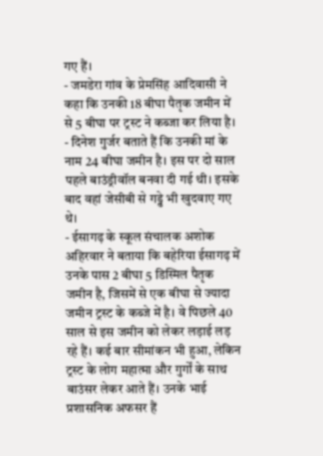गए हैं।
- जमडेरा गांव के प्रेमसिंह आदिवासी ने कहा कि उनकी 18 बीघा पैतृक जमीन में से 5 बीघा पर ट्रस्ट ने कब्जा कर लिया है।
- दिनेश गुर्जर बताते हैं कि उनकी मां के नाम 24 बीघा जमीन है। इस पर दो साल पहले बाउंड्रीवॉल बनवा दी गई थी। इसके बाद वहां जेसीबी से गड्ढे भी खुदवाए गए थे।
- ईसागढ़ के स्कूल संचालक अशोक अहिरवार ने बताया कि बहेरिया ईसागढ़ में उनके पास 2 बीघा 5 डिस्मिल पैतृक जमीन है, जिसमें से एक बीघा से ज्यादा जमीन ट्रस्ट के कब्जे में है। वे पिछले 40 साल से इस जमीन को लेकर लड़ाई लड़ रहे हैं। कई बार सीमांकन भी हुआ, लेकिन ट्रस्ट के लोग महात्मा और गुर्गों के साथ बाउंसर लेकर आते हैं। उनके भाई प्रशासनिक अफसर हैं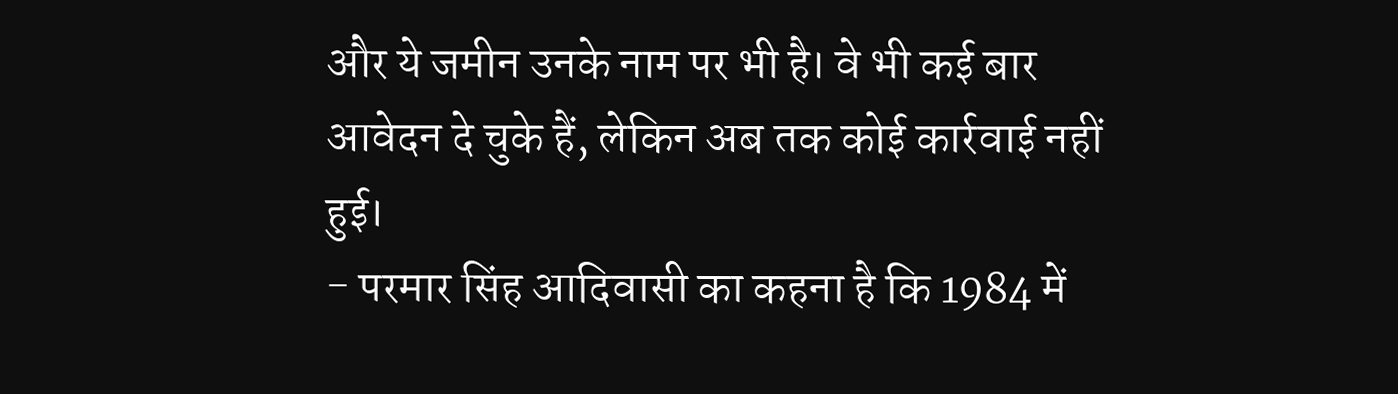और ये जमीन उनके नाम पर भी है। वे भी कई बार आवेदन दे चुके हैं, लेकिन अब तक कोई कार्रवाई नहीं हुई।
- परमार सिंह आदिवासी का कहना है कि 1984 में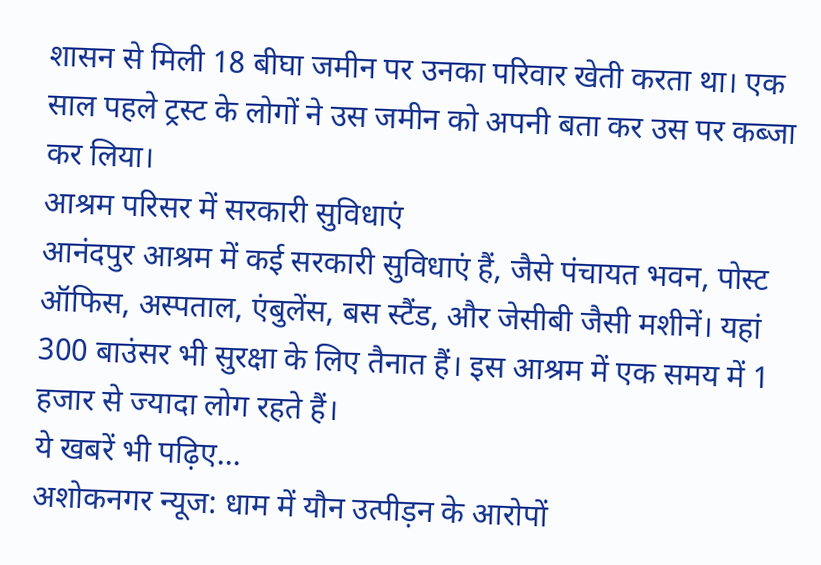शासन से मिली 18 बीघा जमीन पर उनका परिवार खेती करता था। एक साल पहले ट्रस्ट के लोगों ने उस जमीन को अपनी बता कर उस पर कब्जा कर लिया।
आश्रम परिसर में सरकारी सुविधाएं
आनंदपुर आश्रम में कई सरकारी सुविधाएं हैं, जैसे पंचायत भवन, पोस्ट ऑफिस, अस्पताल, एंबुलेंस, बस स्टैंड, और जेसीबी जैसी मशीनें। यहां 300 बाउंसर भी सुरक्षा के लिए तैनात हैं। इस आश्रम में एक समय में 1 हजार से ज्यादा लोग रहते हैं।
ये खबरें भी पढ़िए...
अशोकनगर न्यूज: धाम में यौन उत्पीड़न के आरोपों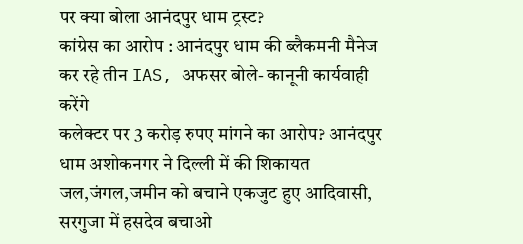पर क्या बोला आनंदपुर धाम ट्रस्ट?
कांग्रेस का आरोप : आनंदपुर धाम की ब्लैकमनी मैनेज कर रहे तीन IAS, अफसर बोले- कानूनी कार्यवाही करेंगे
कलेक्टर पर 3 करोड़ रुपए मांगने का आरोप? आनंदपुर धाम अशोकनगर ने दिल्ली में की शिकायत
जल,जंगल,जमीन को बचाने एकजुट हुए आदिवासी, सरगुजा में हसदेव बचाओ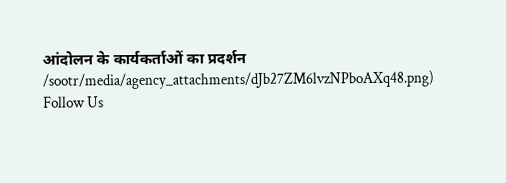आंदोलन के कार्यकर्ताओं का प्रदर्शन
/sootr/media/agency_attachments/dJb27ZM6lvzNPboAXq48.png)
Follow Us